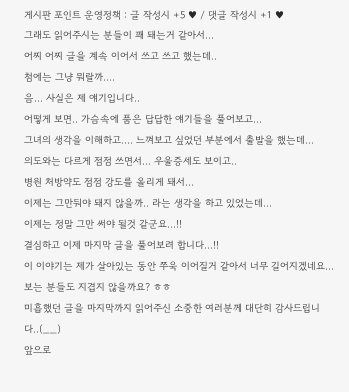게시판 포인트 운영정책 : 글 작성시 +5 ♥ / 댓글 작성시 +1 ♥
그래도 읽어주시는 분들이 꽤 돼는거 같아서...
어찌 어찌 글을 계속 이어서 쓰고 쓰고 했는데..
첨에는 그냥 뭐랄까....
음... 사실은 제 얘기입니다..
어떻게 보면.. 가슴속에 품은 답답한 얘기들을 풀어보고...
그녀의 생각을 이해하고.... 느껴보고 싶었던 부분에서 출발을 했는데...
의도와는 다르게 점점 쓰면서... 우울증세도 보이고..
병원 처방약도 점점 강도를 올리게 돼서...
이제는 그만둬야 돼지 않을까.. 라는 생각을 하고 있었는데...
이제는 정말 그만 써야 될것 같군요...!!
결심하고 이제 마지막 글을 풀어보려 합니다...!!
이 이야기는 제가 살아있는 동안 쭈욱 이어질거 같아서 너무 길어지겠네요...
보는 분들도 지겹지 않을까요? ㅎㅎ
미흡했던 글을 마지막까지 읽어주신 소중한 여러분께 대단히 감사드립니다..(__)
앞으로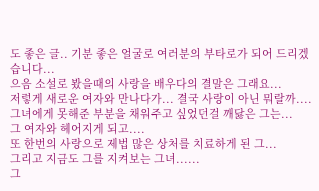도 좋은 글.. 기분 좋은 얼굴로 여러분의 부타로가 되어 드리겠습니다...
으음 소설로 봤을때의 사랑을 배우다의 결말은 그래요...
저렇게 새로운 여자와 만나다가... 결국 사랑이 아닌 뭐랄까....
그녀에게 못해준 부분을 채워주고 싶었던걸 깨닳은 그는...
그 여자와 헤어지게 되고....
또 한번의 사랑으로 제법 많은 상처를 치료하게 된 그...
그리고 지금도 그를 지켜보는 그녀......
그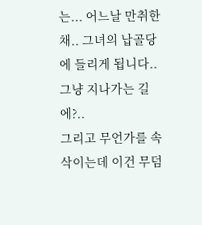는... 어느날 만취한채.. 그녀의 납골당에 들리게 됩니다..
그냥 지나가는 길에?..
그리고 무언가를 속삭이는데 이건 무덤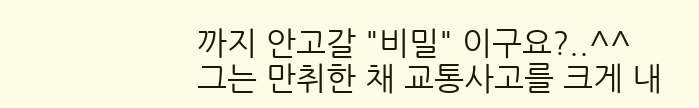까지 안고갈 "비밀" 이구요?..^^
그는 만취한 채 교통사고를 크게 내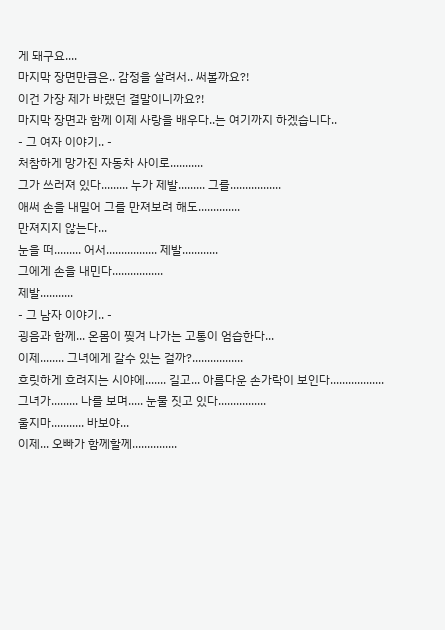게 돼구요....
마지막 장면만큼은.. 감정을 살려서.. 써볼까요?!
이건 가장 제가 바랬던 결말이니까요?!
마지막 장면과 함께 이제 사랑을 배우다..는 여기까지 하겠습니다..
- 그 여자 이야기.. -
처참하게 망가진 자동차 사이로...........
그가 쓰러져 있다......... 누가 제발......... 그를.................
애써 손을 내밀어 그를 만져보려 해도..............
만져지지 않는다...
눈을 떠......... 어서................. 제발............
그에게 손을 내민다.................
제발...........
- 그 남자 이야기.. -
굉음과 함께... 온몸이 찢겨 나가는 고통이 엄습한다...
이제........ 그녀에게 갈수 있는 걸까?.................
흐릿하게 흐려지는 시야에....... 길고... 아름다운 손가락이 보인다..................
그녀가......... 나를 보며..... 눈물 짓고 있다................
울지마........... 바보야...
이제... 오빠가 함께할께...............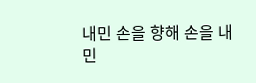내민 손을 향해 손을 내민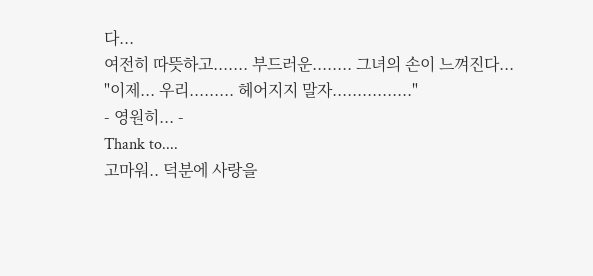다...
여전히 따뜻하고....... 부드러운........ 그녀의 손이 느껴진다...
"이제... 우리......... 헤어지지 말자................"
- 영원히... -
Thank to....
고마워.. 덕분에 사랑을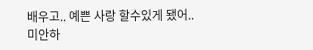배우고.. 예쁜 사랑 할수있게 됐어..
미안하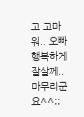고 고마워.. 오빠 행복하게 잘살께..
마무리군요^^;;